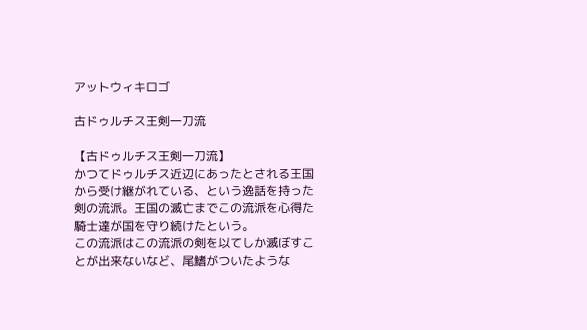アットウィキロゴ

古ドゥルチス王剣一刀流

【古ドゥルチス王剣一刀流】
かつてドゥルチス近辺にあったとされる王国から受け継がれている、という逸話を持った剣の流派。王国の滅亡までこの流派を心得た騎士達が国を守り続けたという。
この流派はこの流派の剣を以てしか滅ぼすことが出来ないなど、尾鰭がついたような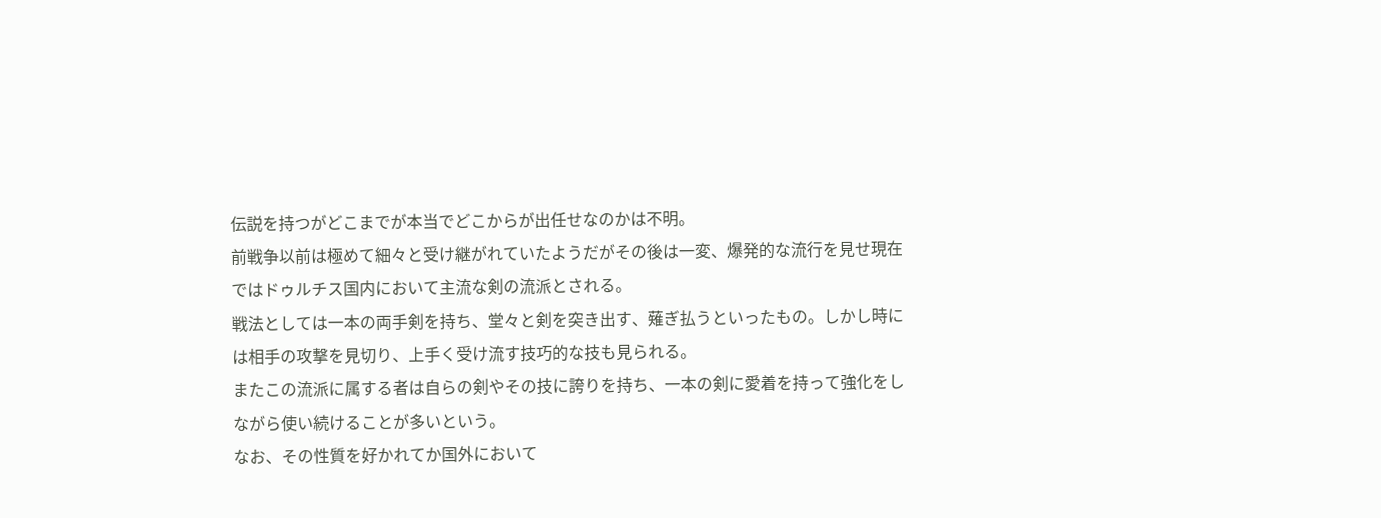伝説を持つがどこまでが本当でどこからが出任せなのかは不明。
前戦争以前は極めて細々と受け継がれていたようだがその後は一変、爆発的な流行を見せ現在ではドゥルチス国内において主流な剣の流派とされる。
戦法としては一本の両手剣を持ち、堂々と剣を突き出す、薙ぎ払うといったもの。しかし時には相手の攻撃を見切り、上手く受け流す技巧的な技も見られる。
またこの流派に属する者は自らの剣やその技に誇りを持ち、一本の剣に愛着を持って強化をしながら使い続けることが多いという。
なお、その性質を好かれてか国外において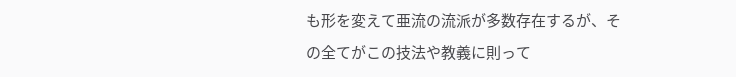も形を変えて亜流の流派が多数存在するが、その全てがこの技法や教義に則って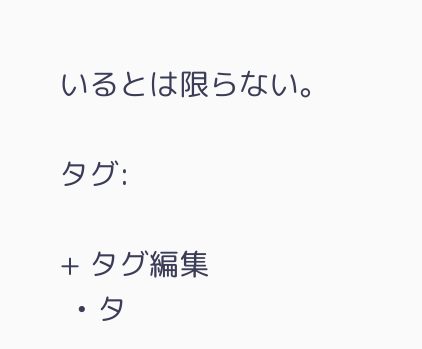いるとは限らない。

タグ:

+ タグ編集
  • タ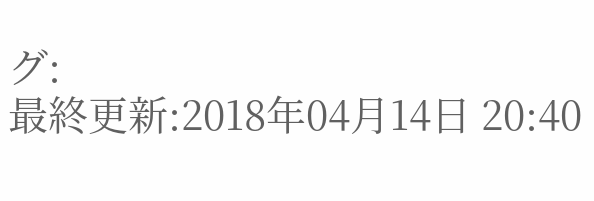グ:
最終更新:2018年04月14日 20:40